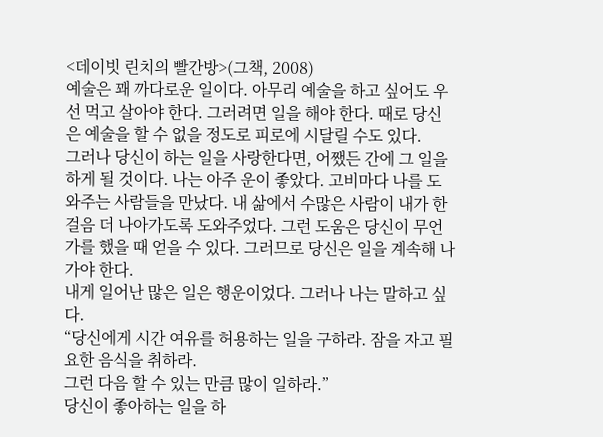<데이빗 린치의 빨간방>(그책, 2008)
예술은 꽤 까다로운 일이다. 아무리 예술을 하고 싶어도 우선 먹고 살아야 한다. 그러려면 일을 해야 한다. 때로 당신은 예술을 할 수 없을 정도로 피로에 시달릴 수도 있다.
그러나 당신이 하는 일을 사랑한다면, 어쨌든 간에 그 일을 하게 될 것이다. 나는 아주 운이 좋았다. 고비마다 나를 도와주는 사람들을 만났다. 내 삶에서 수많은 사람이 내가 한 걸음 더 나아가도록 도와주었다. 그런 도움은 당신이 무언가를 했을 때 얻을 수 있다. 그러므로 당신은 일을 계속해 나가야 한다.
내게 일어난 많은 일은 행운이었다. 그러나 나는 말하고 싶다.
“당신에게 시간 여유를 허용하는 일을 구하라. 잠을 자고 필요한 음식을 취하라.
그런 다음 할 수 있는 만큼 많이 일하라.”
당신이 좋아하는 일을 하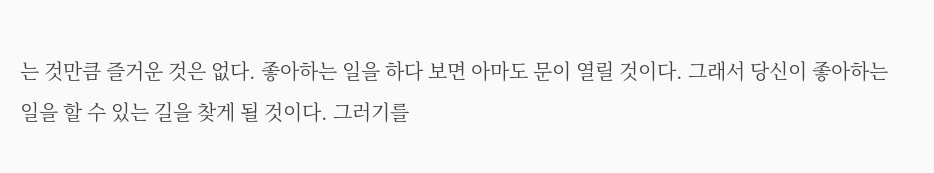는 것만큼 즐거운 것은 없다. 좋아하는 일을 하다 보면 아마도 문이 열릴 것이다. 그래서 당신이 좋아하는 일을 할 수 있는 길을 찾게 될 것이다. 그러기를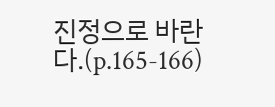진정으로 바란다.(p.165-166)